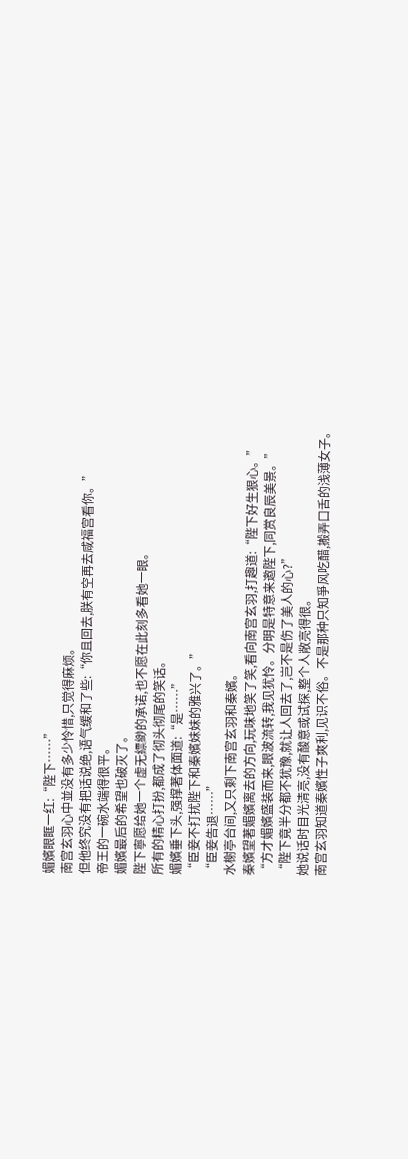媚嬪眼眶一红:“陛下……”
南宫玄羽心中並没有多少怜惜,只觉得麻烦。
但他终究没有把话说绝,语气缓和了些:“你且回去,朕有空再去咸福宫看你。”
帝王的一碗水端得很平。
媚嬪最后的希望也破灭了。
陛下寧愿给她一个虚无縹緲的承诺,也不愿在此刻多看她一眼。
所有的精心打扮,都成了彻头彻尾的笑话。
媚嬪垂下头,强撑著体面道:“是……”
“臣妾不打扰陛下和秦嬪妹妹的雅兴了。”
“臣妾告退……”
水榭亭台间,又只剩下南宫玄羽和秦嬪。
秦嬪望著媚嬪离去的方向,玩味地笑了笑,看向南宫玄羽,打趣道:“陛下好生狠心。”
“方才媚嬪盛装而来,眼波流转,我见犹怜。分明是特意来邀陛下,同赏良辰美景。”
“陛下竟半分都不犹豫,就让人回去了,岂不是伤了美人的心?”
她说话时目光清亮,没有酸意或试探,整个人敞亮得很。
南宫玄羽知道秦嬪性子爽利,见识不俗。不是那种只知爭风吃醋,搬弄口舌的浅薄女子。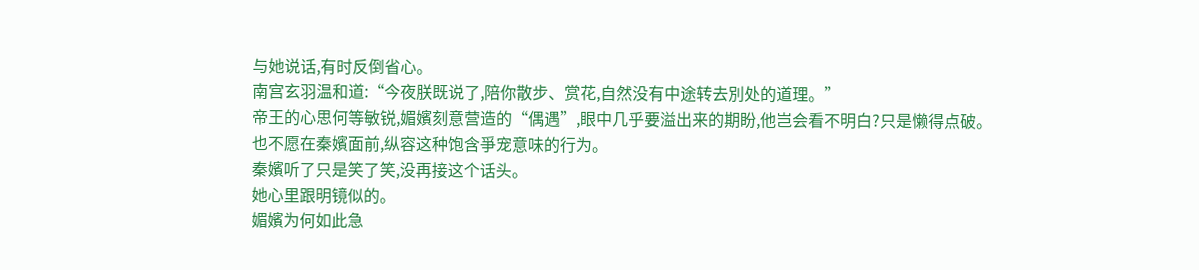与她说话,有时反倒省心。
南宫玄羽温和道:“今夜朕既说了,陪你散步、赏花,自然没有中途转去別处的道理。”
帝王的心思何等敏锐,媚嬪刻意营造的“偶遇”,眼中几乎要溢出来的期盼,他岂会看不明白?只是懒得点破。
也不愿在秦嬪面前,纵容这种饱含爭宠意味的行为。
秦嬪听了只是笑了笑,没再接这个话头。
她心里跟明镜似的。
媚嬪为何如此急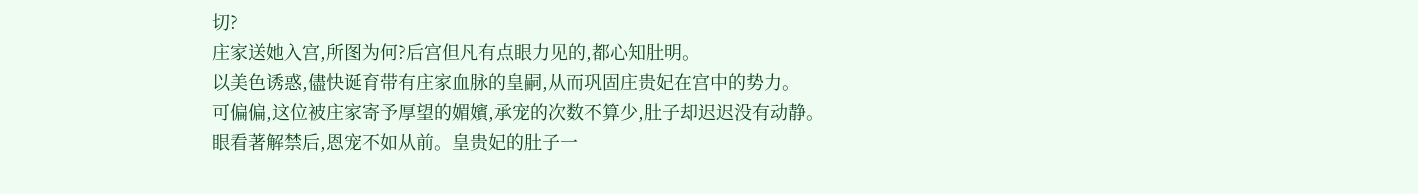切?
庄家送她入宫,所图为何?后宫但凡有点眼力见的,都心知肚明。
以美色诱惑,儘快诞育带有庄家血脉的皇嗣,从而巩固庄贵妃在宫中的势力。
可偏偏,这位被庄家寄予厚望的媚嬪,承宠的次数不算少,肚子却迟迟没有动静。
眼看著解禁后,恩宠不如从前。皇贵妃的肚子一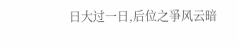日大过一日,后位之爭风云暗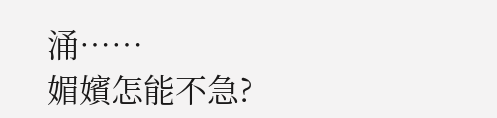涌……
媚嬪怎能不急?